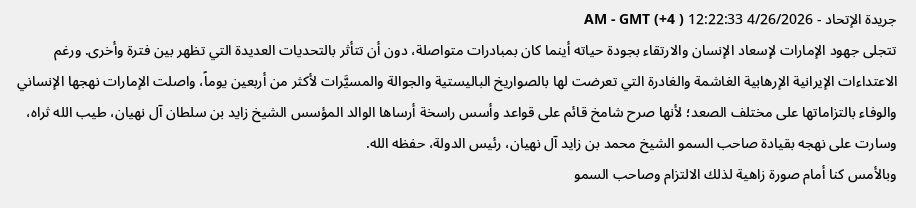جريدة الإتحاد - 4/26/2026 12:22:33 AM - GMT (+4 )
تتجلى جهود الإمارات لإسعاد الإنسان والارتقاء بجودة حياته أينما كان بمبادرات متواصلة، دون أن تتأثر بالتحديات العديدة التي تظهر بين فترة وأخرى. ورغم الاعتداءات الإيرانية الإرهابية الغاشمة والغادرة التي تعرضت لها بالصواريخ الباليستية والجوالة والمسيَّرات لأكثر من أربعين يوماً، واصلت الإمارات نهجها الإنساني والوفاء بالتزاماتها على مختلف الصعد؛ لأنها صرح شامخ قائم على قواعد وأسس راسخة أرساها الوالد المؤسس الشيخ زايد بن سلطان آل نهيان، طيب الله ثراه، وسارت على نهجه بقيادة صاحب السمو الشيخ محمد بن زايد آل نهيان، رئيس الدولة، حفظه الله.
وبالأمس كنا أمام صورة زاهية لذلك الالتزام وصاحب السمو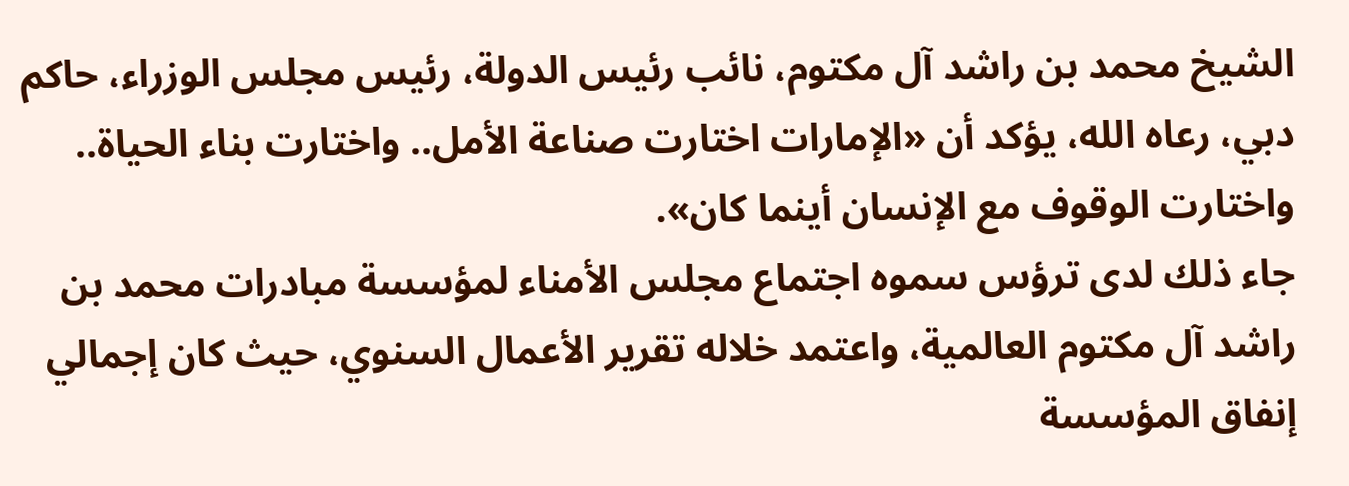الشيخ محمد بن راشد آل مكتوم، نائب رئيس الدولة، رئيس مجلس الوزراء، حاكم دبي، رعاه الله، يؤكد أن «الإمارات اختارت صناعة الأمل.. واختارت بناء الحياة.. واختارت الوقوف مع الإنسان أينما كان».
جاء ذلك لدى ترؤس سموه اجتماع مجلس الأمناء لمؤسسة مبادرات محمد بن راشد آل مكتوم العالمية، واعتمد خلاله تقرير الأعمال السنوي، حيث كان إجمالي إنفاق المؤسسة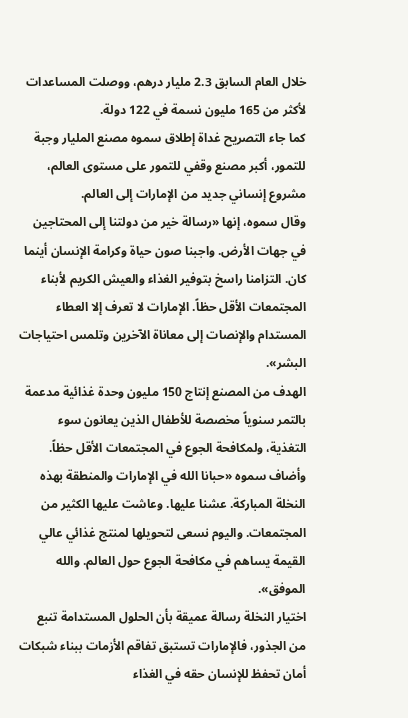خلال العام السابق 2.3 مليار درهم، ووصلت المساعدات لأكثر من 165 مليون نسمة في 122 دولة.
كما جاء التصريح غداة إطلاق سموه مصنع المليار وجبة للتمور، أكبر مصنع وقفي للتمور على مستوى العالم، مشروع إنساني جديد من الإمارات إلى العالم.
وقال سموه، إنها «رسالة خير من دولتنا إلى المحتاجين في جهات الأرض. واجبنا صون حياة وكرامة الإنسان أينما كان. التزامنا راسخ بتوفير الغذاء والعيش الكريم لأبناء المجتمعات الأقل حظاً. الإمارات لا تعرف إلا العطاء المستدام والإنصات إلى معاناة الآخرين وتلمس احتياجات البشر».
الهدف من المصنع إنتاج 150 مليون وحدة غذائية مدعمة بالتمر سنوياً مخصصة للأطفال الذين يعانون سوء التغذية، ولمكافحة الجوع في المجتمعات الأقل حظاً.
وأضاف سموه «حبانا الله في الإمارات والمنطقة بهذه النخلة المباركة. عشنا عليها. وعاشت عليها الكثير من المجتمعات. واليوم نسعى لتحويلها لمنتج غذائي عالي القيمة يساهم في مكافحة الجوع حول العالم. والله الموفق».
اختيار النخلة رسالة عميقة بأن الحلول المستدامة تنبع من الجذور، فالإمارات تستبق تفاقم الأزمات ببناء شبكات أمان تحفظ للإنسان حقه في الغذاء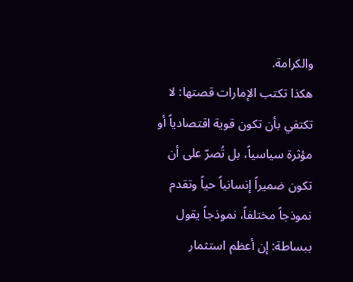والكرامة.
هكذا تكتب الإمارات قصتها: لا تكتفي بأن تكون قوية اقتصادياً أو مؤثرة سياسياً، بل تُصرّ على أن تكون ضميراً إنسانياً حياً وتقدم نموذجاً مختلفاً، نموذجاً يقول ببساطة: إن أعظم استثمار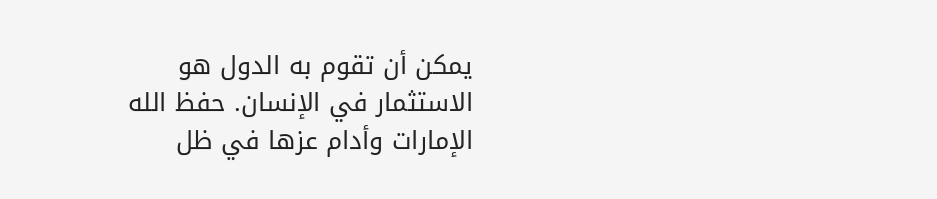يمكن أن تقوم به الدول هو الاستثمار في الإنسان. حفظ الله الإمارات وأدام عزها في ظل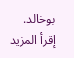بوخالد.
إقرأ المزيد